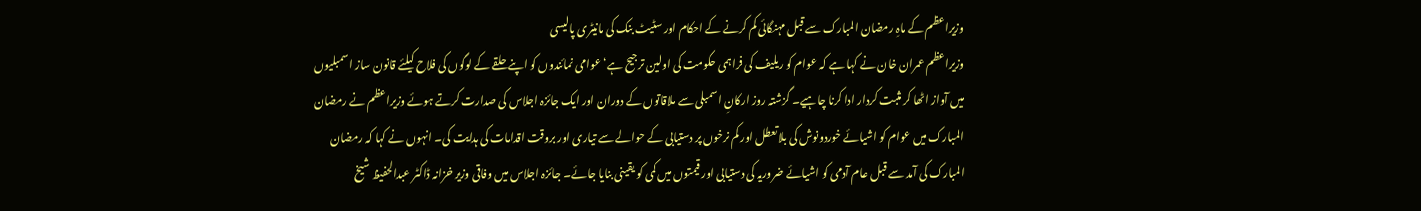وزیراعظم کے ماہِ رمضان المبارک سے قبل مہنگائی کم کرنے کے احکام اور سٹیٹ بنک کی مانیٹری پالیسی
وزیراعظم عمران خان نے کہا ہے کہ عوام کو ریلیف کی فراہمی حکومت کی اولین ترجیح ہے‘ عوامی نمائندوں کو اپنے حلقے کے لوگوں کی فلاح کیلئے قانون ساز اسمبلیوں میں آواز اٹھا کر مثبت کردار ادا کرنا چاہیے۔ گزشتہ روز ارکانِ اسمبلی سے ملاقاتوں کے دوران اور ایک جائزہ اجلاس کی صدارت کرتے ہوئے وزیراعظم نے رمضان المبارک میں عوام کو اشیائے خوردونوش کی بلاتعطل اور کم نرخوں پر دستیابی کے حوالے سے تیاری اور بروقت اقدامات کی ہدایت کی۔ انہوں نے کہا کہ رمضان المبارک کی آمد سے قبل عام آدمی کو اشیائے ضروریہ کی دستیابی اور قیمتوں میں کمی کو یقینی بنایا جائے۔ جائزہ اجلاس میں وفاقی وزیر خزانہ ڈاکٹر عبدالحفیظ شیخ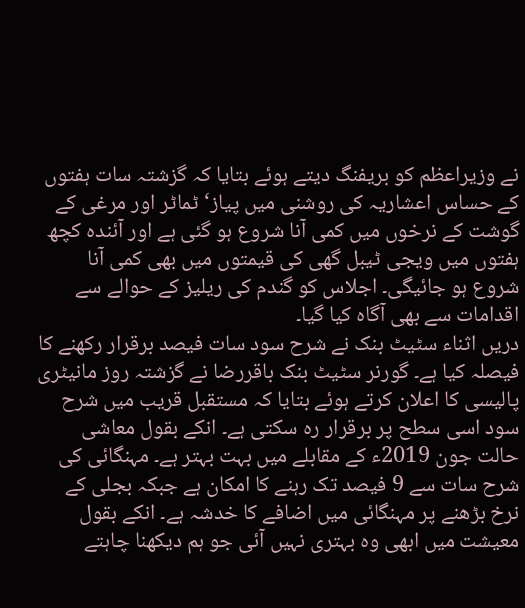نے وزیراعظم کو بریفنگ دیتے ہوئے بتایا کہ گزشتہ سات ہفتوں کے حساس اعشاریہ کی روشنی میں پیاز‘ ٹماٹر اور مرغی کے گوشت کے نرخوں میں کمی آنا شروع ہو گئی ہے اور آئندہ کچھ ہفتوں میں ویجی ٹیبل گھی کی قیمتوں میں بھی کمی آنا شروع ہو جائیگی۔ اجلاس کو گندم کی ریلیز کے حوالے سے اقدامات سے بھی آگاہ کیا گیا۔
دریں اثناء سٹیٹ بنک نے شرح سود سات فیصد برقرار رکھنے کا فیصلہ کیا ہے۔ گورنر سٹیٹ بنک باقررضا نے گزشتہ روز مانیٹری پالیسی کا اعلان کرتے ہوئے بتایا کہ مستقبل قریب میں شرح سود اسی سطح پر برقرار رہ سکتی ہے۔ انکے بقول معاشی حالت جون 2019ء کے مقابلے میں بہت بہتر ہے۔ مہنگائی کی شرح سات سے 9 فیصد تک رہنے کا امکان ہے جبکہ بجلی کے نرخ بڑھنے پر مہنگائی میں اضافے کا خدشہ ہے۔ انکے بقول معیشت میں ابھی وہ بہتری نہیں آئی جو ہم دیکھنا چاہتے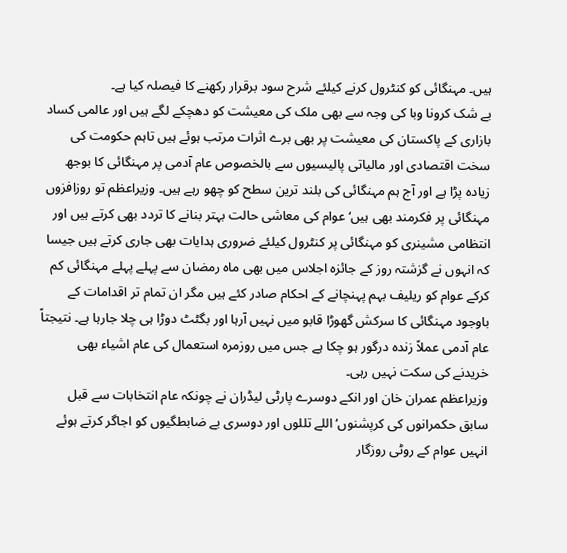ہیں۔ مہنگائی کو کنٹرول کرنے کیلئے شرح سود برقرار رکھنے کا فیصلہ کیا ہے۔
بے شک کرونا وبا کی وجہ سے بھی ملک کی معیشت کو دھچکے لگے ہیں اور عالمی کساد بازاری کے پاکستان کی معیشت پر بھی برے اثرات مرتب ہوئے ہیں تاہم حکومت کی سخت اقتصادی اور مالیاتی پالیسیوں سے بالخصوص عام آدمی پر مہنگائی کا بوجھ زیادہ پڑا ہے اور آج ہم مہنگائی کی بلند ترین سطح کو چھو رہے ہیں۔ وزیراعظم تو روزافزوں مہنگائی پر فکرمند بھی ہیں‘ عوام کی معاشی حالت بہتر بنانے کا تردد بھی کرتے ہیں اور انتظامی مشینری کو مہنگائی پر کنٹرول کیلئے ضروری ہدایات بھی جاری کرتے ہیں جیسا کہ انہوں نے گزشتہ روز کے جائزہ اجلاس میں بھی ماہ رمضان سے پہلے پہلے مہنگائی کم کرکے عوام کو ریلیف بہم پہنچانے کے احکام صادر کئے ہیں مگر ان تمام تر اقدامات کے باوجود مہنگائی کا سرکش گھوڑا قابو میں نہیں آرہا اور بگٹٹ دوڑا ہی چلا جارہا ہے۔ نتیجتاً عام آدمی عملاً زندہ درگور ہو چکا ہے جس میں روزمرہ استعمال کی عام اشیاء بھی خریدنے کی سکت نہیں رہی۔
وزیراعظم عمران خان اور انکے دوسرے پارٹی لیڈران نے چونکہ عام انتخابات سے قبل سابق حکمرانوں کی کرپشنوں‘ اللے تللوں اور دوسری بے ضابطگیوں کو اجاگر کرتے ہوئے انہیں عوام کے روٹی روزگار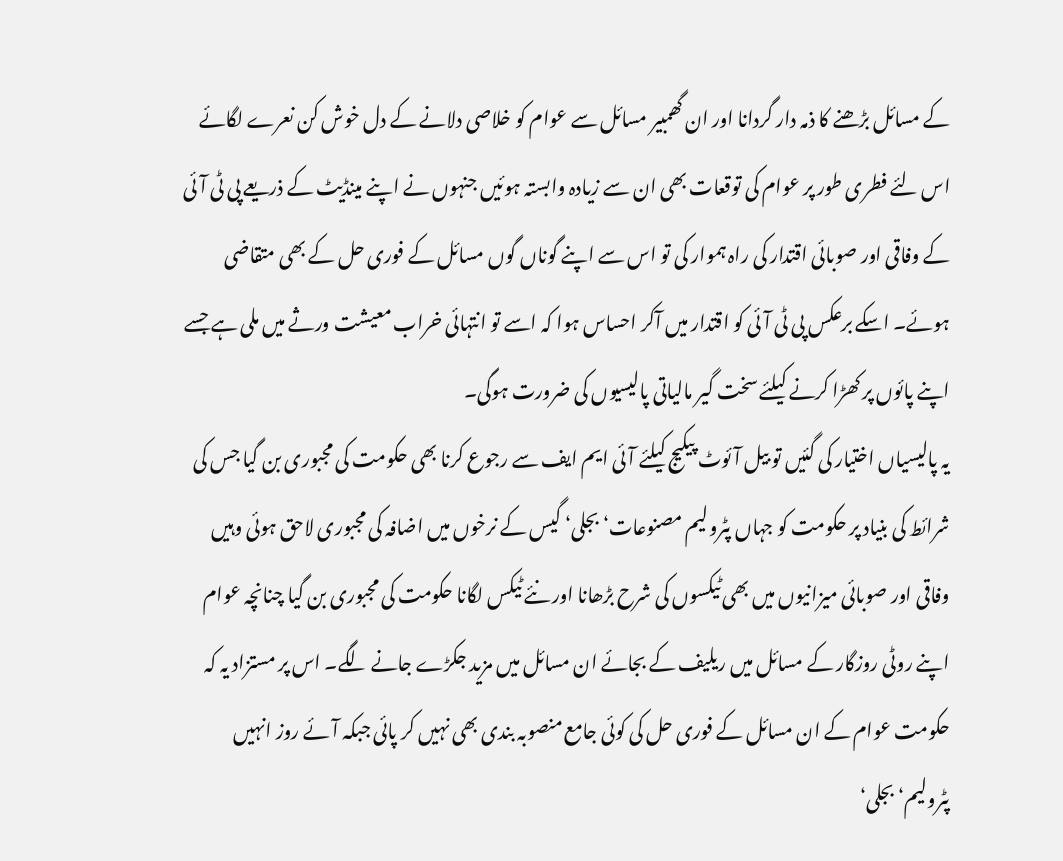کے مسائل بڑھنے کا ذمہ دار گردانا اور ان گھمبیر مسائل سے عوام کو خلاصی دلانے کے دل خوش کن نعرے لگائے اس لئے فطری طور پر عوام کی توقعات بھی ان سے زیادہ وابستہ ہوئیں جنہوں نے اپنے مینڈیٹ کے ذریعے پی ٹی آئی کے وفاقی اور صوبائی اقتدار کی راہ ہموار کی تو اس سے اپنے گوناں گوں مسائل کے فوری حل کے بھی متقاضی ہوئے۔ اسکے برعکس پی ٹی آئی کو اقتدار میں آکر احساس ہوا کہ اسے تو انتہائی خراب معیشت ورثے میں ملی ہے جسے اپنے پائوں پر کھڑا کرنے کیلئے سخت گیر مالیاتی پالیسیوں کی ضرورت ہوگی۔
یہ پالیسیاں اختیار کی گئیں تو بیل آئوٹ پیکیج کیلئے آئی ایم ایف سے رجوع کرنا بھی حکومت کی مجبوری بن گیا جس کی شرائط کی بنیاد پر حکومت کو جہاں پٹرولیم مصنوعات‘ بجلی‘ گیس کے نرخوں میں اضافہ کی مجبوری لاحق ہوئی وہیں وفاقی اور صوبائی میزانیوں میں بھی ٹیکسوں کی شرح بڑھانا اور نئے ٹیکس لگانا حکومت کی مجبوری بن گیا چنانچہ عوام اپنے روٹی روزگار کے مسائل میں ریلیف کے بجائے ان مسائل میں مزید جکڑے جانے لگے۔ اس پر مستزاد یہ کہ حکومت عوام کے ان مسائل کے فوری حل کی کوئی جامع منصوبہ بندی بھی نہیں کر پائی جبکہ آئے روز انہیں پٹرولیم‘ بجلی‘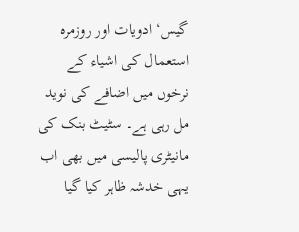گیس‘ ادویات اور روزمرہ استعمال کی اشیاء کے نرخوں میں اضافے کی نوید مل رہی ہے۔ سٹیٹ بنک کی مانیٹری پالیسی میں بھی اب یہی خدشہ ظاہر کیا گیا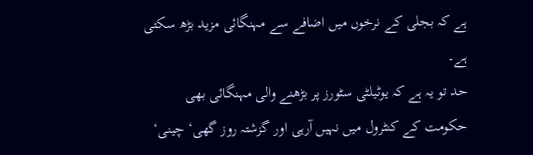ہے کہ بجلی کے نرخوں میں اضافے سے مہنگائی مزید بڑھ سکتی ہے۔
حد تو یہ ہے کہ یوٹیلٹی سٹورز پر بڑھنے والی مہنگائی بھی حکومت کے کنٹرول میں نہیں آرہی اور گزشتہ روز گھی‘ چینی‘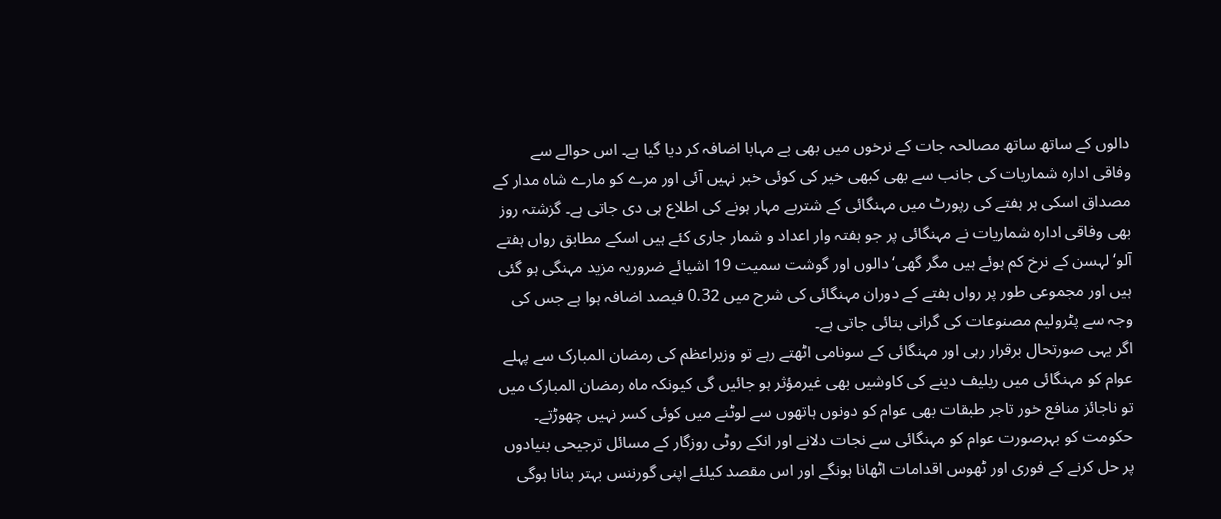دالوں کے ساتھ ساتھ مصالحہ جات کے نرخوں میں بھی بے مہابا اضافہ کر دیا گیا ہے۔ اس حوالے سے وفاقی ادارہ شماریات کی جانب سے بھی کبھی خیر کی کوئی خبر نہیں آئی اور مرے کو مارے شاہ مدار کے مصداق اسکی ہر ہفتے کی رپورٹ میں مہنگائی کے شتربے مہار ہونے کی اطلاع ہی دی جاتی ہے۔ گزشتہ روز بھی وفاقی ادارہ شماریات نے مہنگائی پر جو ہفتہ وار اعداد و شمار جاری کئے ہیں اسکے مطابق رواں ہفتے آلو‘ لہسن کے نرخ کم ہوئے ہیں مگر گھی‘ دالوں اور گوشت سمیت 19 اشیائے ضروریہ مزید مہنگی ہو گئی ہیں اور مجموعی طور پر رواں ہفتے کے دوران مہنگائی کی شرح میں 0.32 فیصد اضافہ ہوا ہے جس کی وجہ سے پٹرولیم مصنوعات کی گرانی بتائی جاتی ہے۔
اگر یہی صورتحال برقرار رہی اور مہنگائی کے سونامی اٹھتے رہے تو وزیراعظم کی رمضان المبارک سے پہلے عوام کو مہنگائی میں ریلیف دینے کی کاوشیں بھی غیرمؤثر ہو جائیں گی کیونکہ ماہ رمضان المبارک میں تو ناجائز منافع خور تاجر طبقات بھی عوام کو دونوں ہاتھوں سے لوٹنے میں کوئی کسر نہیں چھوڑتے۔ حکومت کو بہرصورت عوام کو مہنگائی سے نجات دلانے اور انکے روٹی روزگار کے مسائل ترجیحی بنیادوں پر حل کرنے کے فوری اور ٹھوس اقدامات اٹھانا ہونگے اور اس مقصد کیلئے اپنی گورننس بہتر بنانا ہوگی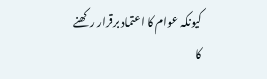کیونکہ عوام کا اعتماد برقرار رکھنے کا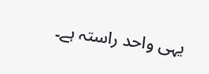یہی واحد راستہ ہے۔